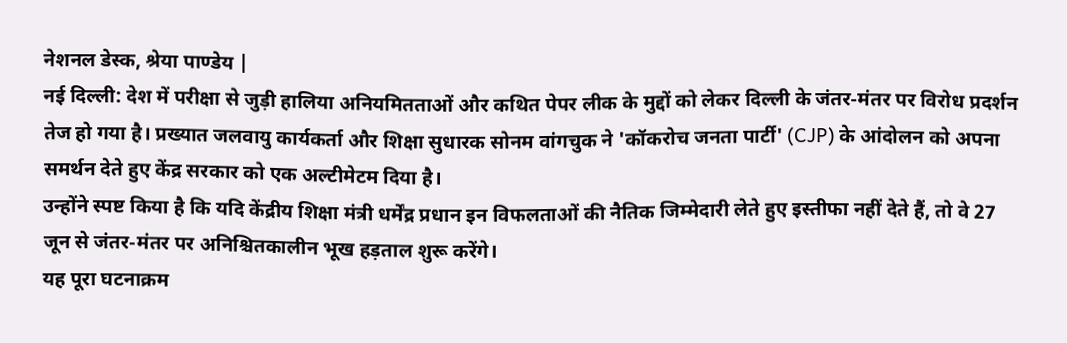नेशनल डेस्क, श्रेया पाण्डेय |
नई दिल्ली: देश में परीक्षा से जुड़ी हालिया अनियमितताओं और कथित पेपर लीक के मुद्दों को लेकर दिल्ली के जंतर-मंतर पर विरोध प्रदर्शन तेज हो गया है। प्रख्यात जलवायु कार्यकर्ता और शिक्षा सुधारक सोनम वांगचुक ने 'कॉकरोच जनता पार्टी' (CJP) के आंदोलन को अपना समर्थन देते हुए केंद्र सरकार को एक अल्टीमेटम दिया है।
उन्होंने स्पष्ट किया है कि यदि केंद्रीय शिक्षा मंत्री धर्मेंद्र प्रधान इन विफलताओं की नैतिक जिम्मेदारी लेते हुए इस्तीफा नहीं देते हैं, तो वे 27 जून से जंतर-मंतर पर अनिश्चितकालीन भूख हड़ताल शुरू करेंगे।
यह पूरा घटनाक्रम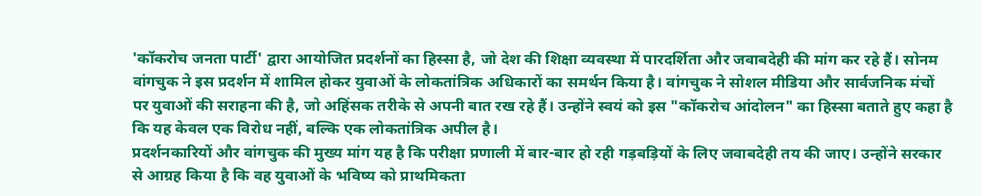'कॉकरोच जनता पार्टी' द्वारा आयोजित प्रदर्शनों का हिस्सा है, जो देश की शिक्षा व्यवस्था में पारदर्शिता और जवाबदेही की मांग कर रहे हैं। सोनम वांगचुक ने इस प्रदर्शन में शामिल होकर युवाओं के लोकतांत्रिक अधिकारों का समर्थन किया है। वांगचुक ने सोशल मीडिया और सार्वजनिक मंचों पर युवाओं की सराहना की है, जो अहिंसक तरीके से अपनी बात रख रहे हैं। उन्होंने स्वयं को इस "कॉकरोच आंदोलन" का हिस्सा बताते हुए कहा है कि यह केवल एक विरोध नहीं, बल्कि एक लोकतांत्रिक अपील है।
प्रदर्शनकारियों और वांगचुक की मुख्य मांग यह है कि परीक्षा प्रणाली में बार-बार हो रही गड़बड़ियों के लिए जवाबदेही तय की जाए। उन्होंने सरकार से आग्रह किया है कि वह युवाओं के भविष्य को प्राथमिकता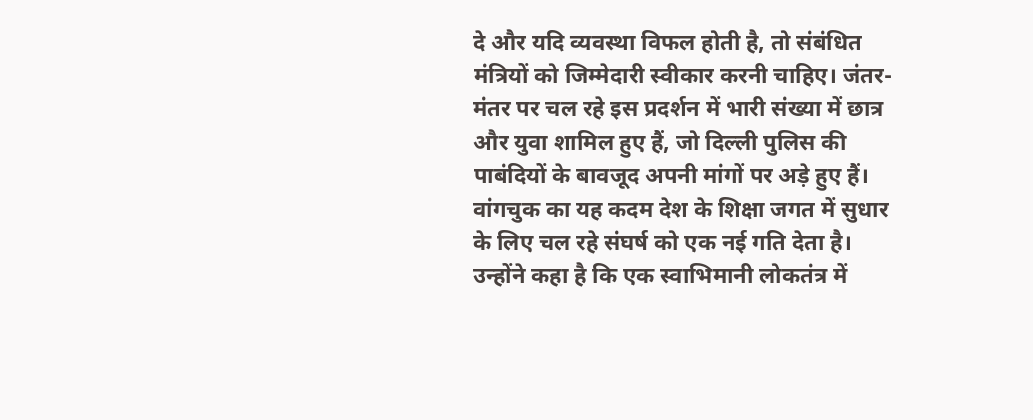दे और यदि व्यवस्था विफल होती है, तो संबंधित मंत्रियों को जिम्मेदारी स्वीकार करनी चाहिए। जंतर-मंतर पर चल रहे इस प्रदर्शन में भारी संख्या में छात्र और युवा शामिल हुए हैं, जो दिल्ली पुलिस की पाबंदियों के बावजूद अपनी मांगों पर अड़े हुए हैं। वांगचुक का यह कदम देश के शिक्षा जगत में सुधार के लिए चल रहे संघर्ष को एक नई गति देता है। उन्होंने कहा है कि एक स्वाभिमानी लोकतंत्र में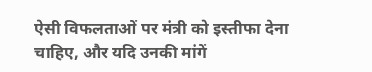ऐसी विफलताओं पर मंत्री को इस्तीफा देना चाहिए, और यदि उनकी मांगें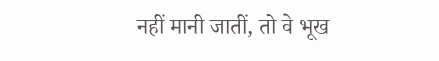नहीं मानी जातीं, तो वे भूख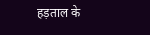हड़ताल के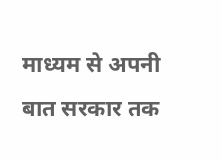माध्यम से अपनी बात सरकार तक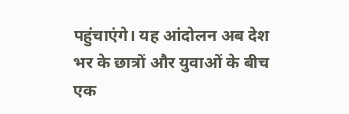पहुंचाएंगे। यह आंदोलन अब देश भर के छात्रों और युवाओं के बीच एक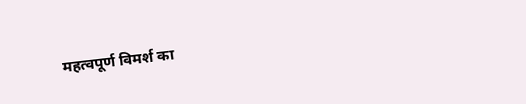महत्वपूर्ण विमर्श का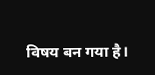विषय बन गया है।